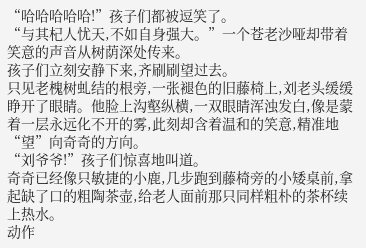“哈哈哈哈哈!”孩子们都被逗笑了。
“与其杞人忧天,不如自身强大。”一个苍老沙哑却带着笑意的声音从树荫深处传来。
孩子们立刻安静下来,齐刷刷望过去。
只见老槐树虬结的根旁,一张褪色的旧藤椅上,刘老头缓缓睁开了眼睛。他脸上沟壑纵横,一双眼睛浑浊发白,像是蒙着一层永远化不开的雾,此刻却含着温和的笑意,精准地“望”向奇奇的方向。
“刘爷爷!”孩子们惊喜地叫道。
奇奇已经像只敏捷的小鹿,几步跑到藤椅旁的小矮桌前,拿起缺了口的粗陶茶壶,给老人面前那只同样粗朴的茶杯续上热水。
动作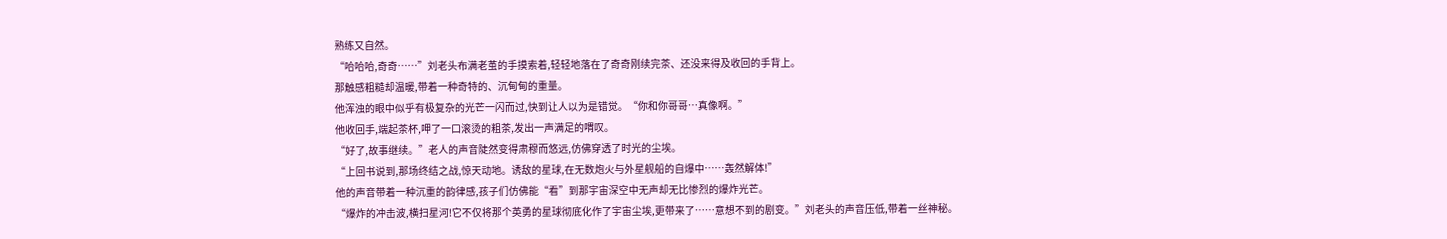熟练又自然。
“哈哈哈,奇奇……”刘老头布满老茧的手摸索着,轻轻地落在了奇奇刚续完茶、还没来得及收回的手背上。
那触感粗糙却温暖,带着一种奇特的、沉甸甸的重量。
他浑浊的眼中似乎有极复杂的光芒一闪而过,快到让人以为是错觉。“你和你哥哥…真像啊。”
他收回手,端起茶杯,呷了一口滚烫的粗茶,发出一声满足的喟叹。
“好了,故事继续。”老人的声音陡然变得肃穆而悠远,仿佛穿透了时光的尘埃。
“上回书说到,那场终结之战,惊天动地。诱敌的星球,在无数炮火与外星舰船的自爆中……轰然解体!”
他的声音带着一种沉重的韵律感,孩子们仿佛能“看”到那宇宙深空中无声却无比惨烈的爆炸光芒。
“爆炸的冲击波,横扫星河!它不仅将那个英勇的星球彻底化作了宇宙尘埃,更带来了……意想不到的剧变。”刘老头的声音压低,带着一丝神秘。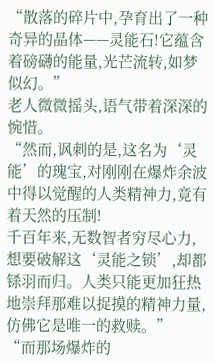“散落的碎片中,孕育出了一种奇异的晶体——灵能石!它蕴含着磅礴的能量,光芒流转,如梦似幻。”
老人微微摇头,语气带着深深的惋惜。
“然而,讽刺的是,这名为‘灵能’的瑰宝,对刚刚在爆炸余波中得以觉醒的人类精神力,竟有着天然的压制!
千百年来,无数智者穷尽心力,想要破解这‘灵能之锁’,却都铩羽而归。人类只能更加狂热地崇拜那难以捉摸的精神力量,仿佛它是唯一的救赎。”
“而那场爆炸的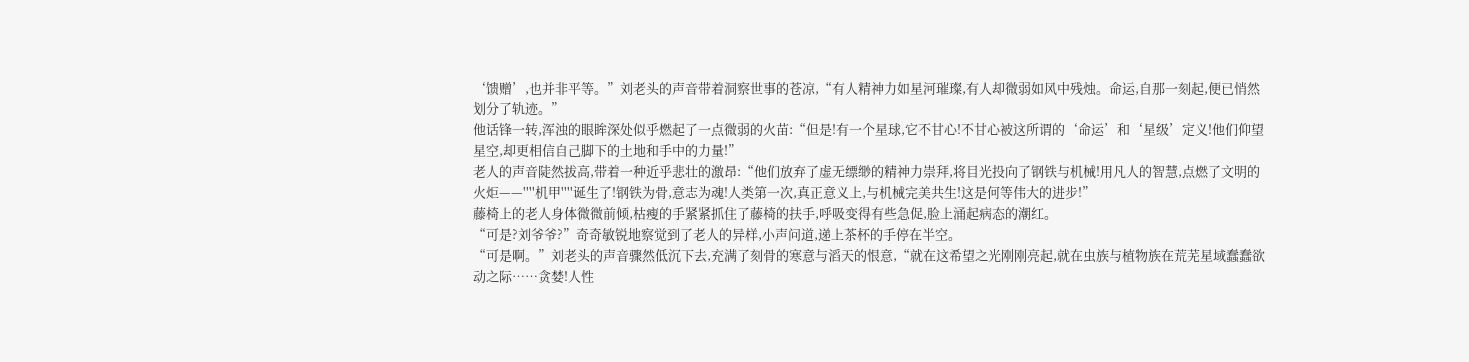‘馈赠’,也并非平等。”刘老头的声音带着洞察世事的苍凉,“有人精神力如星河璀璨,有人却微弱如风中残烛。命运,自那一刻起,便已悄然划分了轨迹。”
他话锋一转,浑浊的眼眸深处似乎燃起了一点微弱的火苗:“但是!有一个星球,它不甘心!不甘心被这所谓的‘命运’和‘星级’定义!他们仰望星空,却更相信自己脚下的土地和手中的力量!”
老人的声音陡然拔高,带着一种近乎悲壮的激昂:“他们放弃了虚无缥缈的精神力崇拜,将目光投向了钢铁与机械!用凡人的智慧,点燃了文明的火炬——''''机甲''''诞生了!钢铁为骨,意志为魂!人类第一次,真正意义上,与机械完美共生!这是何等伟大的进步!”
藤椅上的老人身体微微前倾,枯瘦的手紧紧抓住了藤椅的扶手,呼吸变得有些急促,脸上涌起病态的潮红。
“可是?刘爷爷?”奇奇敏锐地察觉到了老人的异样,小声问道,递上茶杯的手停在半空。
“可是啊。”刘老头的声音骤然低沉下去,充满了刻骨的寒意与滔天的恨意,“就在这希望之光刚刚亮起,就在虫族与植物族在荒芜星域蠢蠢欲动之际……贪婪!人性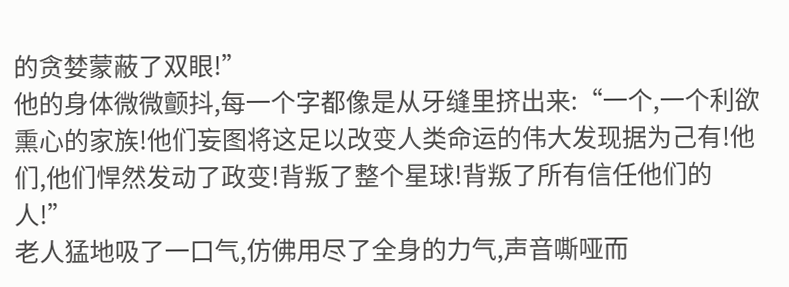的贪婪蒙蔽了双眼!”
他的身体微微颤抖,每一个字都像是从牙缝里挤出来:“一个,一个利欲熏心的家族!他们妄图将这足以改变人类命运的伟大发现据为己有!他们,他们悍然发动了政变!背叛了整个星球!背叛了所有信任他们的人!”
老人猛地吸了一口气,仿佛用尽了全身的力气,声音嘶哑而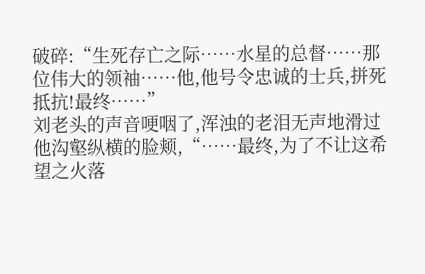破碎:“生死存亡之际……水星的总督……那位伟大的领袖……他,他号令忠诚的士兵,拼死抵抗!最终……”
刘老头的声音哽咽了,浑浊的老泪无声地滑过他沟壑纵横的脸颊,“……最终,为了不让这希望之火落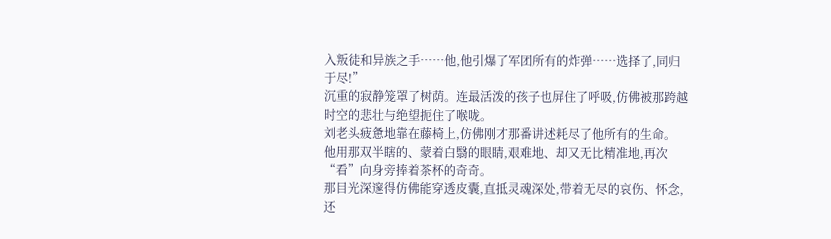入叛徒和异族之手……他,他引爆了军团所有的炸弹……选择了,同归于尽!”
沉重的寂静笼罩了树荫。连最活泼的孩子也屏住了呼吸,仿佛被那跨越时空的悲壮与绝望扼住了喉咙。
刘老头疲惫地靠在藤椅上,仿佛刚才那番讲述耗尽了他所有的生命。
他用那双半瞎的、蒙着白翳的眼睛,艰难地、却又无比精准地,再次“看”向身旁捧着茶杯的奇奇。
那目光深邃得仿佛能穿透皮囊,直抵灵魂深处,带着无尽的哀伤、怀念,还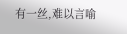有一丝,难以言喻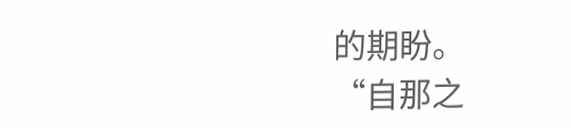的期盼。
“自那之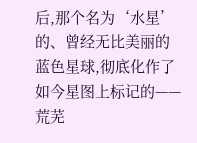后,那个名为‘水星’的、曾经无比美丽的蓝色星球,彻底化作了如今星图上标记的——荒芜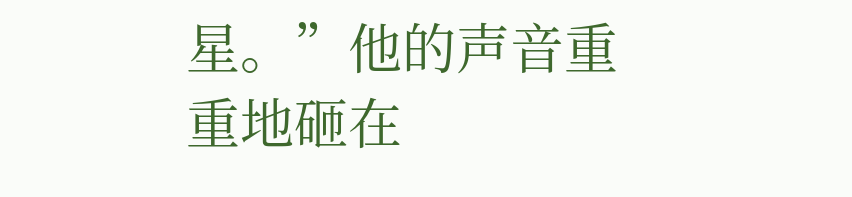星。”他的声音重重地砸在